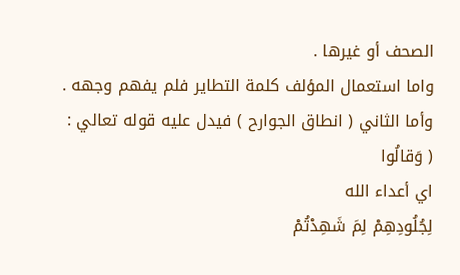الصحف أو غيرها .
واما استعمال المؤلف كلمة التطاير فلم يفهم وجهه .
وأما الثاني ( انطاق الجوارح ) فيدل عليه قوله تعالي :
( وَقالُوا
اي أعداء الله
لِجُلُودِهِمْ لِمَ شَهِدْتُمْ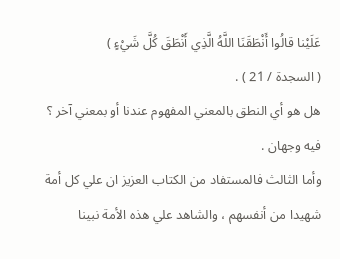عَلَيْنا قالُوا أَنْطَقَنَا اللَّهُ الَّذِي أَنْطَقَ كُلَّ شَيْءٍ )
( السجدة / 21 ) .
هل هو أي النطق بالمعني المفهوم عندنا أو بمعني آخر ؟ فيه وجهان .
وأما الثالث فالمستفاد من الكتاب العزيز ان علي كل أمة شهيدا من أنفسهم ، والشاهد علي هذه الأمة نبينا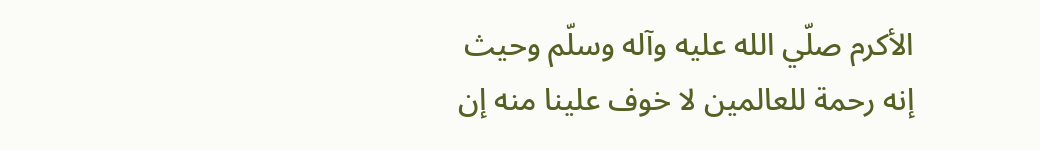الأكرم صلّي الله عليه وآله وسلّم وحيث إنه رحمة للعالمين لا خوف علينا منه إن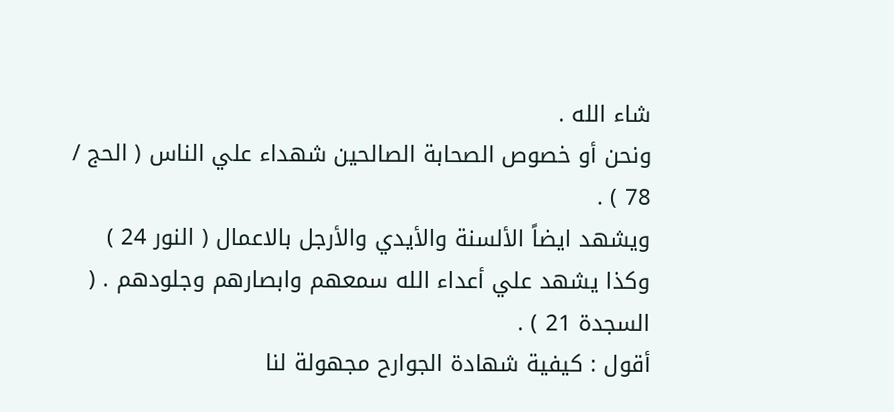شاء الله .
ونحن أو خصوص الصحابة الصالحين شهداء علي الناس ( الحج / 78 ) .
ويشهد ايضاً الألسنة والأيدي والأرجل بالاعمال ( النور 24 ) وكذا يشهد علي أعداء الله سمعهم وابصارهم وجلودهم . ( السجدة 21 ) .
أقول : كيفية شهادة الجوارح مجهولة لنا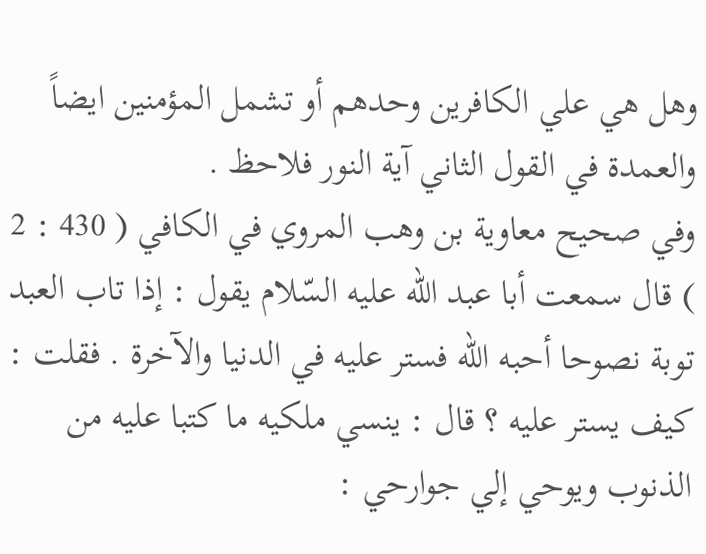وهل هي علي الكافرين وحدهم أو تشمل المؤمنين ايضاً والعمدة في القول الثاني آية النور فلاحظ .
وفي صحيح معاوية بن وهب المروي في الكافي ( 430 : 2 ) قال سمعت أبا عبد الله عليه السّلام يقول : إذا تاب العبد توبة نصوحا أحبه الله فستر عليه في الدنيا والآخرة . فقلت : كيف يستر عليه ؟ قال : ينسي ملكيه ما كتبا عليه من الذنوب ويوحي إلي جوارحي :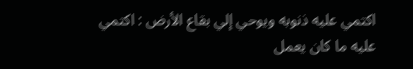اكتمي عليه ذنوبه ويوحي إلي بقاع الأرض : اكتمي عليه ما كان يعمل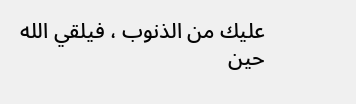عليك من الذنوب ، فيلقي الله حين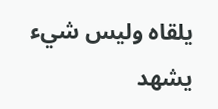يلقاه وليس شيء يشهد